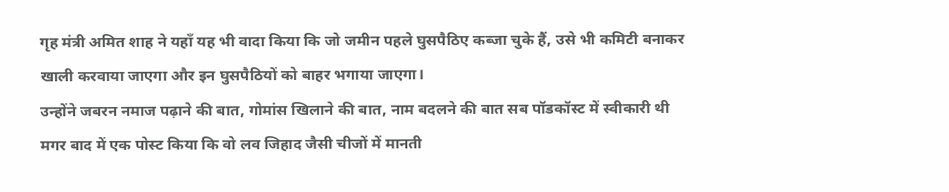गृह मंत्री अमित शाह ने यहाँ यह भी वादा किया कि जो जमीन पहले घुसपैठिए कब्जा चुके हैं, उसे भी कमिटी बनाकर खाली करवाया जाएगा और इन घुसपैठियों को बाहर भगाया जाएगा।
उन्होंने जबरन नमाज पढ़ाने की बात, गोमांस खिलाने की बात, नाम बदलने की बात सब पॉडकॉस्ट में स्वीकारी थी मगर बाद में एक पोस्ट किया कि वो लव जिहाद जैसी चीजों में मानती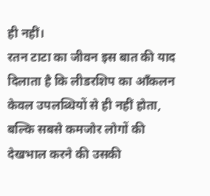ही नहीं।
रतन टाटा का जीवन इस बात की याद दिलाता है कि लीडरशिप का आँकलन केवल उपलब्धियों से ही नहीं होता, बल्कि सबसे कमजोर लोगों की देखभाल करने की उसकी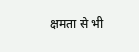क्षमता से भी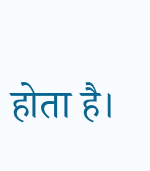होता है।